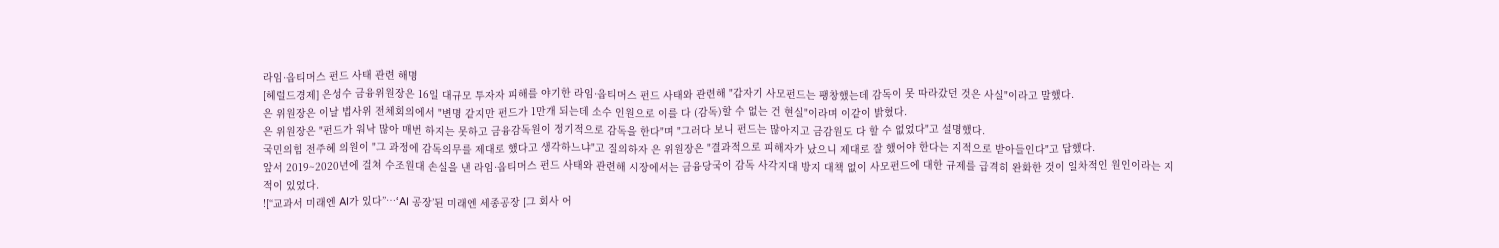라임·옵티머스 펀드 사태 관련 해명
[헤럴드경제] 은성수 금융위원장은 16일 대규모 투자자 피해를 야기한 라임·옵티머스 펀드 사태와 관련해 "갑자기 사모펀드는 팽창했는데 감독이 못 따라갔던 것은 사실"이라고 말했다.
은 위원장은 이날 법사위 전체회의에서 "변명 같지만 펀드가 1만개 되는데 소수 인원으로 이를 다 (감독)할 수 없는 건 현실"이라며 이같이 밝혔다.
은 위원장은 "펀드가 워낙 많아 매번 하지는 못하고 금융감독원이 정기적으로 감독을 한다"며 "그러다 보니 펀드는 많아지고 금감원도 다 할 수 없었다"고 설명했다.
국민의힘 전주혜 의원이 "그 과정에 감독의무를 제대로 했다고 생각하느냐"고 질의하자 은 위원장은 "결과적으로 피해자가 났으니 제대로 잘 했어야 한다는 지적으로 받아들인다"고 답했다.
앞서 2019~2020년에 걸쳐 수조원대 손실을 낸 라임·옵티머스 펀드 사태와 관련해 시장에서는 금융당국이 감독 사각지대 방지 대책 없이 사모펀드에 대한 규제를 급격히 완화한 것이 일차적인 원인이라는 지적이 있었다.
![“교과서 미래엔 AI가 있다”…‘AI 공장’된 미래엔 세종공장 [그 회사 어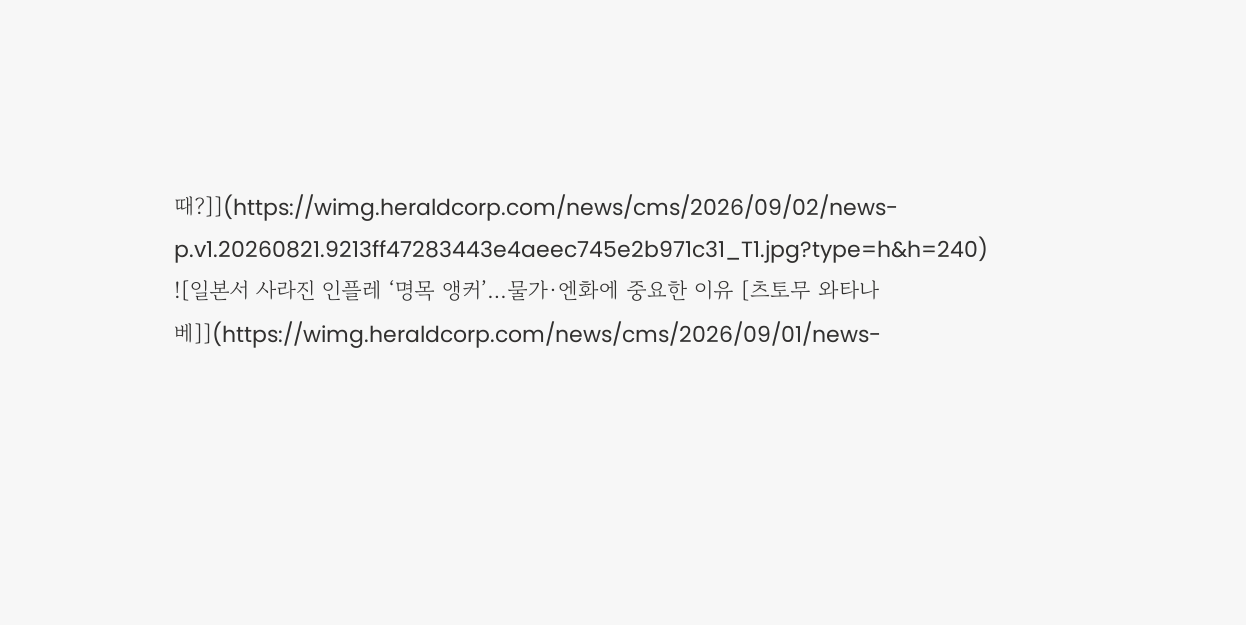때?]](https://wimg.heraldcorp.com/news/cms/2026/09/02/news-p.v1.20260821.9213ff47283443e4aeec745e2b971c31_T1.jpg?type=h&h=240)
![일본서 사라진 인플레 ‘명목 앵커’…물가·엔화에 중요한 이유 [츠토무 와타나베]](https://wimg.heraldcorp.com/news/cms/2026/09/01/news-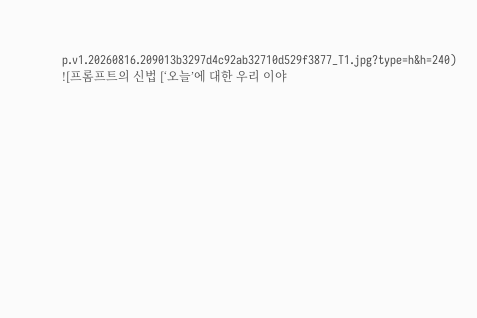p.v1.20260816.209013b3297d4c92ab32710d529f3877_T1.jpg?type=h&h=240)
![프롬프트의 신법 [‘오늘’에 대한 우리 이야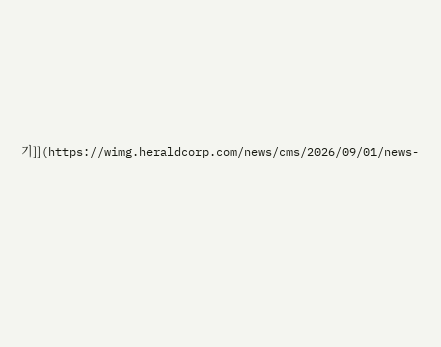기]](https://wimg.heraldcorp.com/news/cms/2026/09/01/news-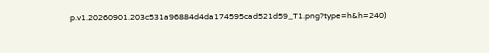p.v1.20260901.203c531a96884d4da174595cad521d59_T1.png?type=h&h=240)